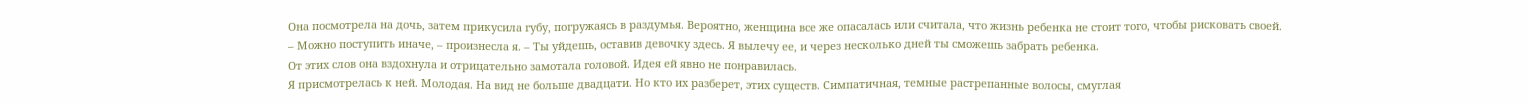Она посмотрела на дочь, затем прикусила губу, погружаясь в раздумья. Вероятно, женщина все же опасалась или считала, что жизнь ребенка не стоит того, чтобы рисковать своей.
– Можно поступить иначе, – произнесла я. – Ты уйдешь, оставив девочку здесь. Я вылечу ее, и через несколько дней ты сможешь забрать ребенка.
От этих слов она вздохнула и отрицательно замотала головой. Идея ей явно не понравилась.
Я присмотрелась к ней. Молодая. На вид не больше двадцати. Но кто их разберет, этих существ. Симпатичная, темные растрепанные волосы, смуглая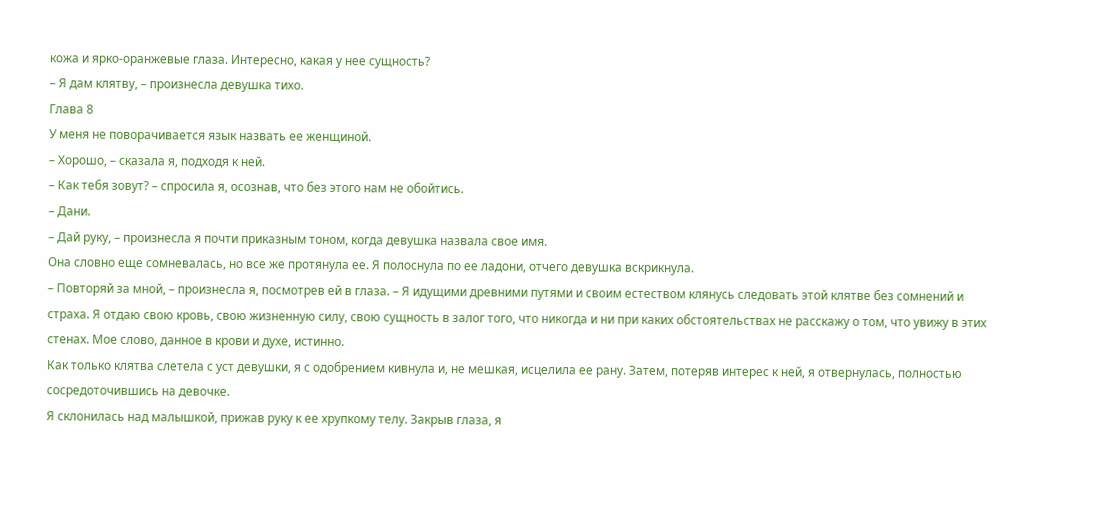кожа и ярко-оранжевые глаза. Интересно, какая у нее сущность?
– Я дам клятву, – произнесла девушка тихо.
Глава 8
У меня не поворачивается язык назвать ее женщиной.
– Хорошо, – сказала я, подходя к ней.
– Как тебя зовут? – спросила я, осознав, что без этого нам не обойтись.
– Дани.
– Дай руку, – произнесла я почти приказным тоном, когда девушка назвала свое имя.
Она словно еще сомневалась, но все же протянула ее. Я полоснула по ее ладони, отчего девушка вскрикнула.
– Повторяй за мной, – произнесла я, посмотрев ей в глаза. – Я идущими древними путями и своим естеством клянусь следовать этой клятве без сомнений и страха. Я отдаю свою кровь, свою жизненную силу, свою сущность в залог того, что никогда и ни при каких обстоятельствах не расскажу о том, что увижу в этих стенах. Мое слово, данное в крови и духе, истинно.
Как только клятва слетела с уст девушки, я с одобрением кивнула и, не мешкая, исцелила ее рану. Затем, потеряв интерес к ней, я отвернулась, полностью сосредоточившись на девочке.
Я склонилась над малышкой, прижав руку к ее хрупкому телу. Закрыв глаза, я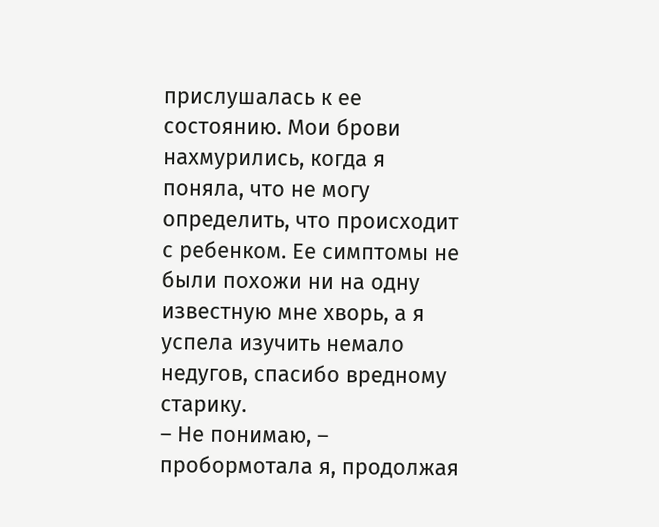прислушалась к ее состоянию. Мои брови нахмурились, когда я поняла, что не могу определить, что происходит с ребенком. Ее симптомы не были похожи ни на одну известную мне хворь, а я успела изучить немало недугов, спасибо вредному старику.
– Не понимаю, – пробормотала я, продолжая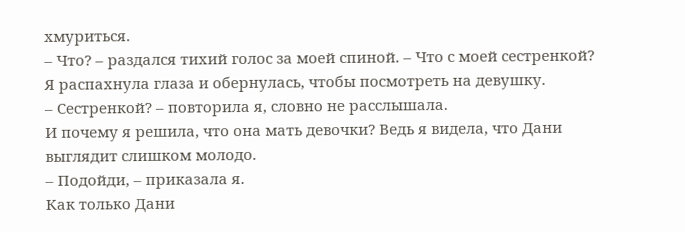хмуриться.
– Что? – раздался тихий голос за моей спиной. – Что с моей сестренкой?
Я распахнула глаза и обернулась, чтобы посмотреть на девушку.
– Сестренкой? – повторила я, словно не расслышала.
И почему я решила, что она мать девочки? Ведь я видела, что Дани выглядит слишком молодо.
– Подойди, – приказала я.
Как только Дани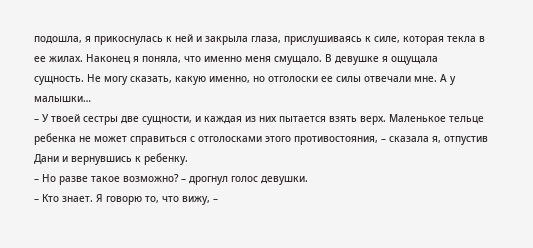подошла, я прикоснулась к ней и закрыла глаза, прислушиваясь к силе, которая текла в ее жилах. Наконец я поняла, что именно меня смущало. В девушке я ощущала сущность. Не могу сказать, какую именно, но отголоски ее силы отвечали мне. А у малышки…
– У твоей сестры две сущности, и каждая из них пытается взять верх. Маленькое тельце ребенка не может справиться с отголосками этого противостояния, – сказала я, отпустив Дани и вернувшись к ребенку.
– Но разве такое возможно? – дрогнул голос девушки.
– Кто знает. Я говорю то, что вижу, –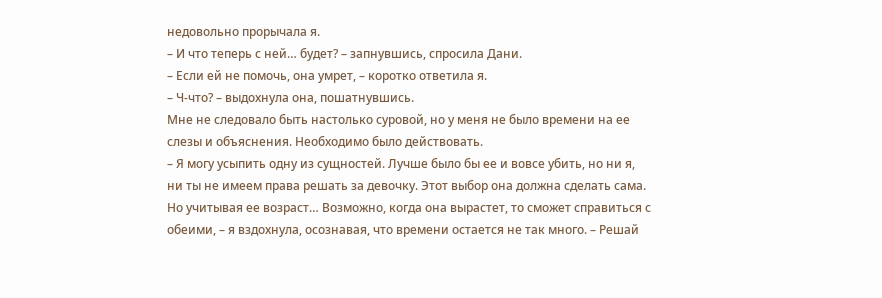недовольно прорычала я.
– И что теперь с ней… будет? – запнувшись, спросила Дани.
– Если ей не помочь, она умрет, – коротко ответила я.
– Ч-что? – выдохнула она, пошатнувшись.
Мне не следовало быть настолько суровой, но у меня не было времени на ее слезы и объяснения. Необходимо было действовать.
– Я могу усыпить одну из сущностей. Лучше было бы ее и вовсе убить, но ни я, ни ты не имеем права решать за девочку. Этот выбор она должна сделать сама. Но учитывая ее возраст… Возможно, когда она вырастет, то сможет справиться с обеими, – я вздохнула, осознавая, что времени остается не так много. – Решай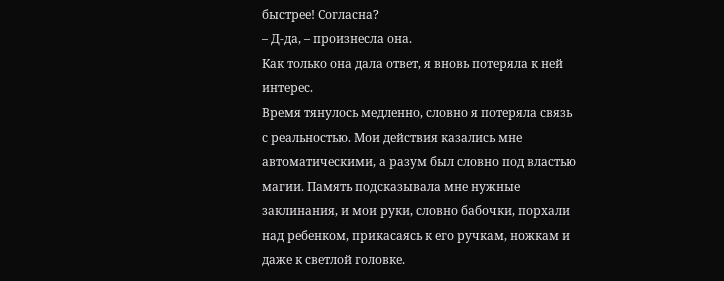быстрее! Согласна?
– Д-да, – произнесла она.
Как только она дала ответ, я вновь потеряла к ней интерес.
Время тянулось медленно, словно я потеряла связь с реальностью. Мои действия казались мне автоматическими, а разум был словно под властью магии. Память подсказывала мне нужные заклинания, и мои руки, словно бабочки, порхали над ребенком, прикасаясь к его ручкам, ножкам и даже к светлой головке.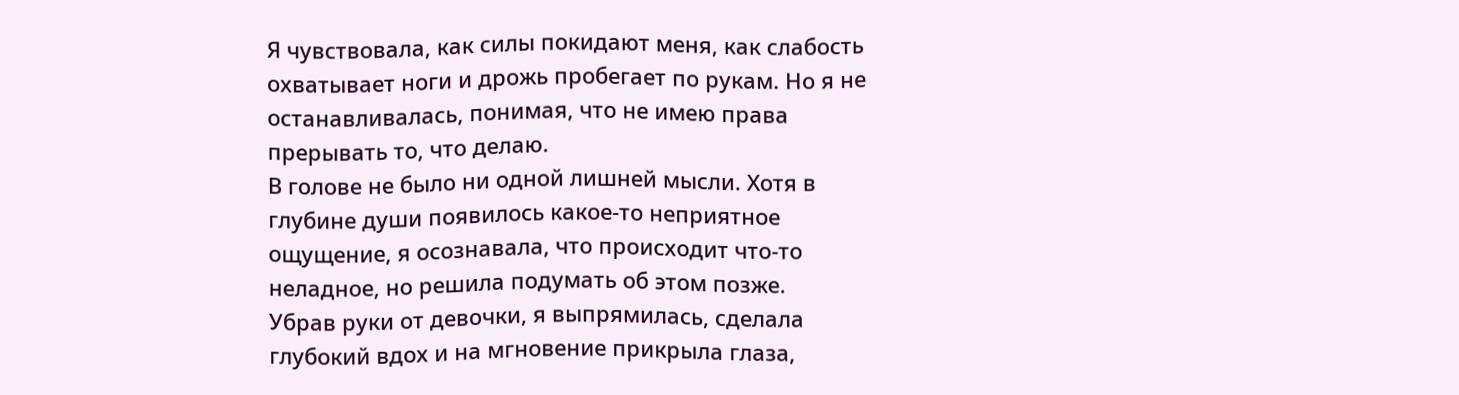Я чувствовала, как силы покидают меня, как слабость охватывает ноги и дрожь пробегает по рукам. Но я не останавливалась, понимая, что не имею права прерывать то, что делаю.
В голове не было ни одной лишней мысли. Хотя в глубине души появилось какое-то неприятное ощущение, я осознавала, что происходит что-то неладное, но решила подумать об этом позже.
Убрав руки от девочки, я выпрямилась, сделала глубокий вдох и на мгновение прикрыла глаза,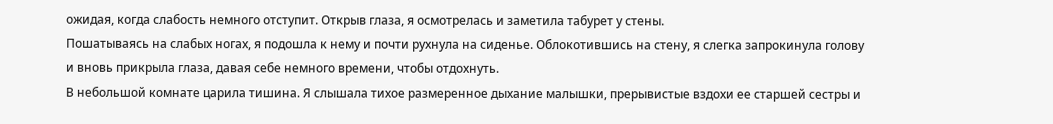ожидая, когда слабость немного отступит. Открыв глаза, я осмотрелась и заметила табурет у стены.
Пошатываясь на слабых ногах, я подошла к нему и почти рухнула на сиденье. Облокотившись на стену, я слегка запрокинула голову и вновь прикрыла глаза, давая себе немного времени, чтобы отдохнуть.
В небольшой комнате царила тишина. Я слышала тихое размеренное дыхание малышки, прерывистые вздохи ее старшей сестры и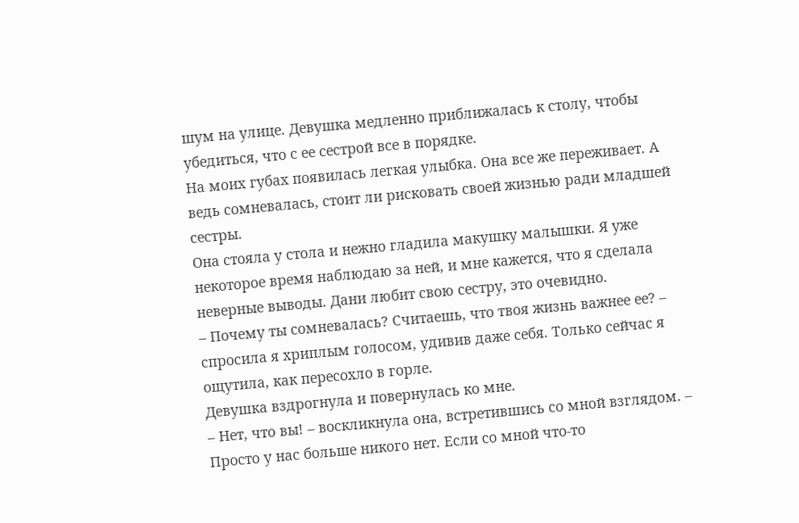шум на улице. Девушка медленно приближалась к столу, чтобы убедиться, что с ее сестрой все в порядке.
На моих губах появилась легкая улыбка. Она все же переживает. А ведь сомневалась, стоит ли рисковать своей жизнью ради младшей сестры.
Она стояла у стола и нежно гладила макушку малышки. Я уже некоторое время наблюдаю за ней, и мне кажется, что я сделала неверные выводы. Дани любит свою сестру, это очевидно.
– Почему ты сомневалась? Считаешь, что твоя жизнь важнее ее? – спросила я хриплым голосом, удивив даже себя. Только сейчас я ощутила, как пересохло в горле.
Девушка вздрогнула и повернулась ко мне.
– Нет, что вы! – воскликнула она, встретившись со мной взглядом. – Просто у нас больше никого нет. Если со мной что-то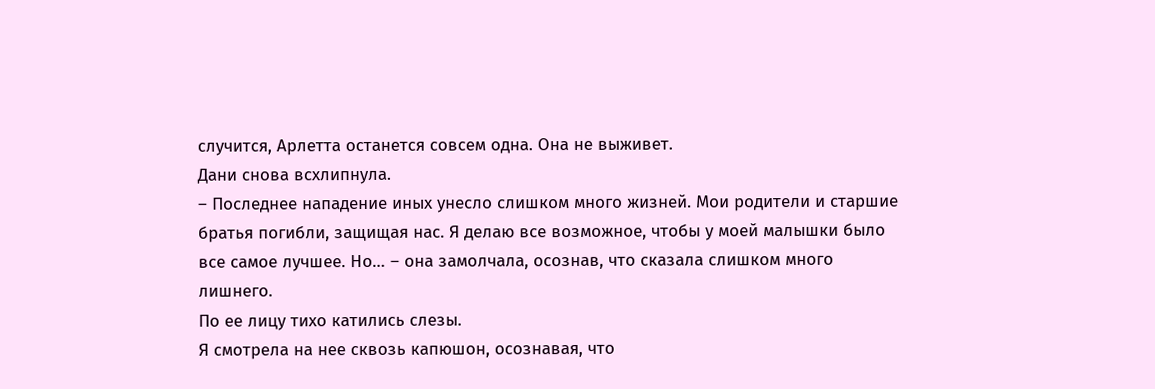случится, Арлетта останется совсем одна. Она не выживет.
Дани снова всхлипнула.
– Последнее нападение иных унесло слишком много жизней. Мои родители и старшие братья погибли, защищая нас. Я делаю все возможное, чтобы у моей малышки было все самое лучшее. Но… – она замолчала, осознав, что сказала слишком много лишнего.
По ее лицу тихо катились слезы.
Я смотрела на нее сквозь капюшон, осознавая, что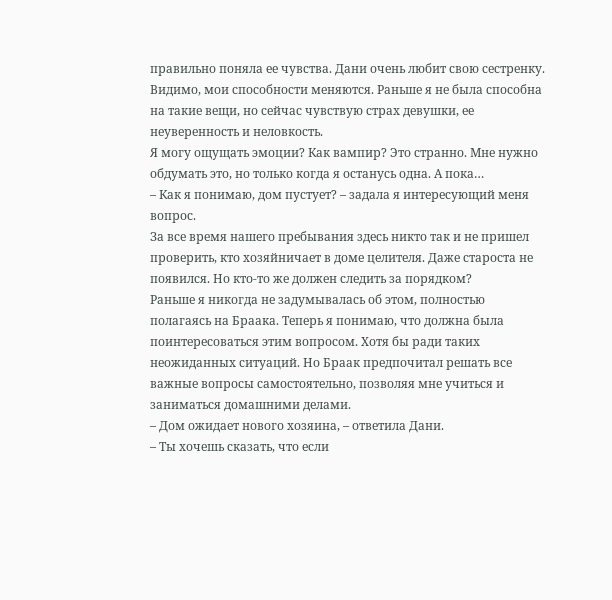правильно поняла ее чувства. Дани очень любит свою сестренку. Видимо, мои способности меняются. Раньше я не была способна на такие вещи, но сейчас чувствую страх девушки, ее неуверенность и неловкость.
Я могу ощущать эмоции? Как вампир? Это странно. Мне нужно обдумать это, но только когда я останусь одна. А пока…
– Как я понимаю, дом пустует? – задала я интересующий меня вопрос.
За все время нашего пребывания здесь никто так и не пришел проверить, кто хозяйничает в доме целителя. Даже староста не появился. Но кто-то же должен следить за порядком?
Раньше я никогда не задумывалась об этом, полностью полагаясь на Браака. Теперь я понимаю, что должна была поинтересоваться этим вопросом. Хотя бы ради таких неожиданных ситуаций. Но Браак предпочитал решать все важные вопросы самостоятельно, позволяя мне учиться и заниматься домашними делами.
– Дом ожидает нового хозяина, – ответила Дани.
– Ты хочешь сказать, что если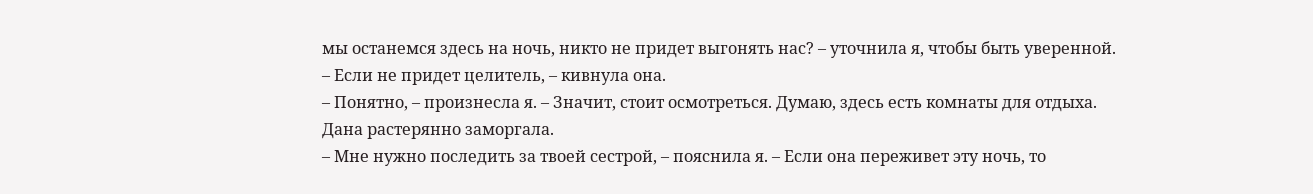мы останемся здесь на ночь, никто не придет выгонять нас? – уточнила я, чтобы быть уверенной.
– Если не придет целитель, – кивнула она.
– Понятно, – произнесла я. – Значит, стоит осмотреться. Думаю, здесь есть комнаты для отдыха.
Дана растерянно заморгала.
– Мне нужно последить за твоей сестрой, – пояснила я. – Если она переживет эту ночь, то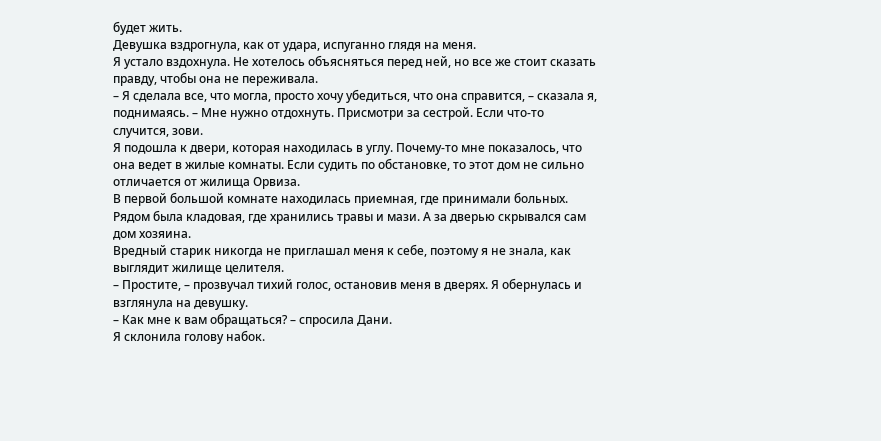будет жить.
Девушка вздрогнула, как от удара, испуганно глядя на меня.
Я устало вздохнула. Не хотелось объясняться перед ней, но все же стоит сказать правду, чтобы она не переживала.
– Я сделала все, что могла, просто хочу убедиться, что она справится, – сказала я, поднимаясь. – Мне нужно отдохнуть. Присмотри за сестрой. Если что-то случится, зови.
Я подошла к двери, которая находилась в углу. Почему-то мне показалось, что она ведет в жилые комнаты. Если судить по обстановке, то этот дом не сильно отличается от жилища Орвиза.
В первой большой комнате находилась приемная, где принимали больных. Рядом была кладовая, где хранились травы и мази. А за дверью скрывался сам дом хозяина.
Вредный старик никогда не приглашал меня к себе, поэтому я не знала, как выглядит жилище целителя.
– Простите, – прозвучал тихий голос, остановив меня в дверях. Я обернулась и взглянула на девушку.
– Как мне к вам обращаться? – спросила Дани.
Я склонила голову набок.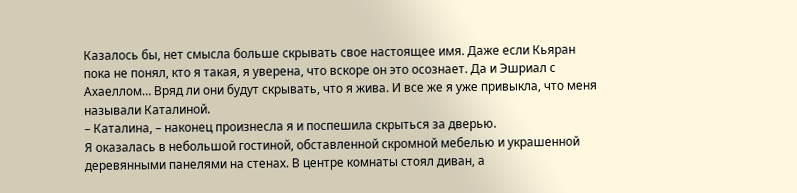Казалось бы, нет смысла больше скрывать свое настоящее имя. Даже если Кьяран пока не понял, кто я такая, я уверена, что вскоре он это осознает. Да и Эшриал с Ахаеллом… Вряд ли они будут скрывать, что я жива. И все же я уже привыкла, что меня называли Каталиной.
– Каталина, – наконец произнесла я и поспешила скрыться за дверью.
Я оказалась в небольшой гостиной, обставленной скромной мебелью и украшенной деревянными панелями на стенах. В центре комнаты стоял диван, а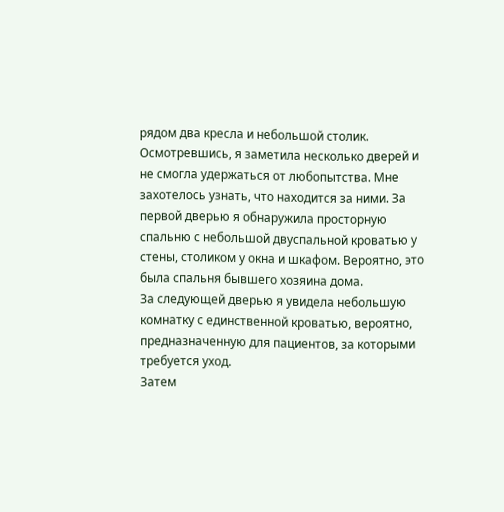рядом два кресла и небольшой столик.
Осмотревшись, я заметила несколько дверей и не смогла удержаться от любопытства. Мне захотелось узнать, что находится за ними. За первой дверью я обнаружила просторную спальню с небольшой двуспальной кроватью у стены, столиком у окна и шкафом. Вероятно, это была спальня бывшего хозяина дома.
За следующей дверью я увидела небольшую комнатку с единственной кроватью, вероятно, предназначенную для пациентов, за которыми требуется уход.
Затем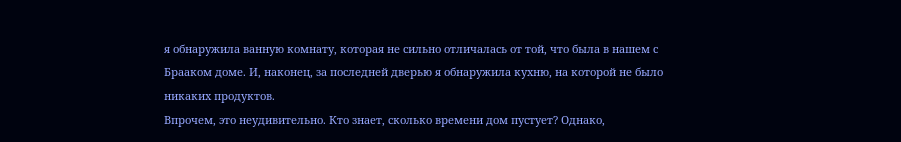я обнаружила ванную комнату, которая не сильно отличалась от той, что была в нашем с Брааком доме. И, наконец, за последней дверью я обнаружила кухню, на которой не было никаких продуктов.
Впрочем, это неудивительно. Кто знает, сколько времени дом пустует? Однако,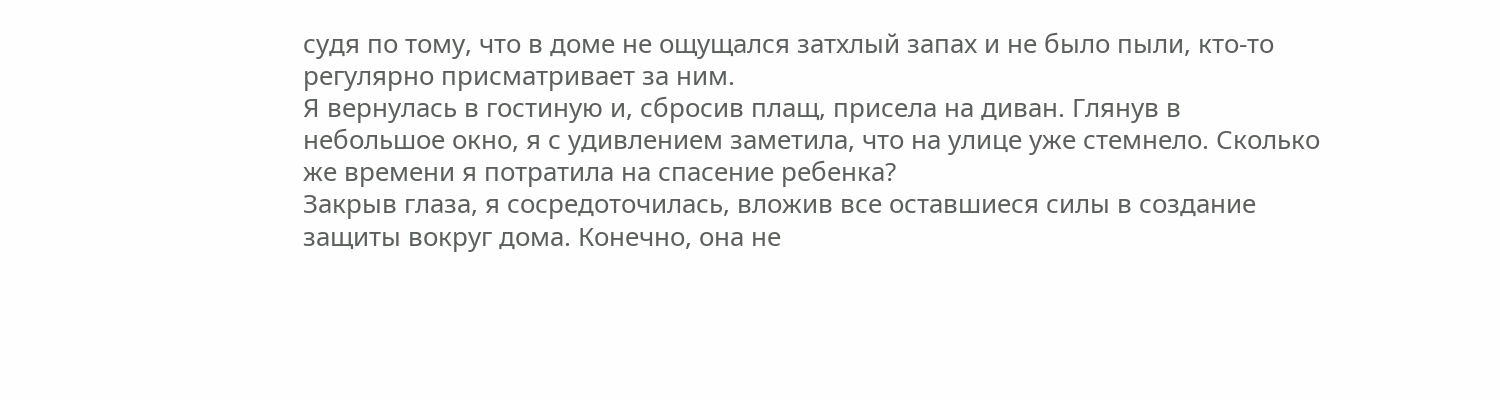судя по тому, что в доме не ощущался затхлый запах и не было пыли, кто-то регулярно присматривает за ним.
Я вернулась в гостиную и, сбросив плащ, присела на диван. Глянув в небольшое окно, я с удивлением заметила, что на улице уже стемнело. Сколько же времени я потратила на спасение ребенка?
Закрыв глаза, я сосредоточилась, вложив все оставшиеся силы в создание защиты вокруг дома. Конечно, она не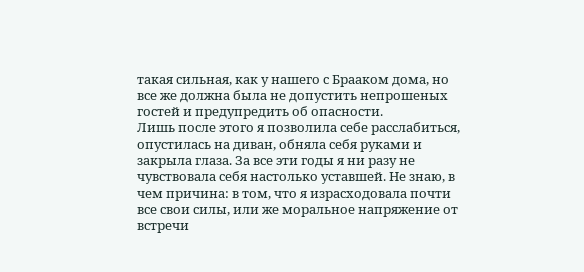такая сильная, как у нашего с Брааком дома, но все же должна была не допустить непрошеных гостей и предупредить об опасности.
Лишь после этого я позволила себе расслабиться, опустилась на диван, обняла себя руками и закрыла глаза. За все эти годы я ни разу не чувствовала себя настолько уставшей. Не знаю, в чем причина: в том, что я израсходовала почти все свои силы, или же моральное напряжение от встречи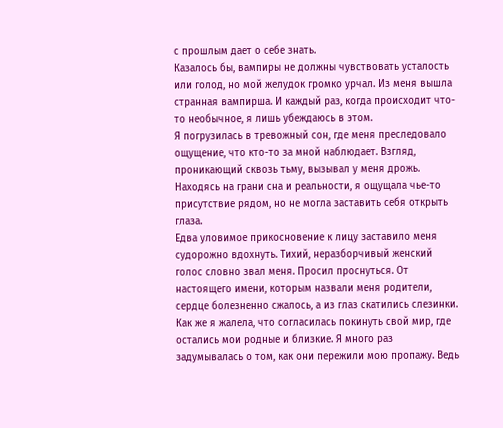с прошлым дает о себе знать.
Казалось бы, вампиры не должны чувствовать усталость или голод, но мой желудок громко урчал. Из меня вышла странная вампирша. И каждый раз, когда происходит что-то необычное, я лишь убеждаюсь в этом.
Я погрузилась в тревожный сон, где меня преследовало ощущение, что кто-то за мной наблюдает. Взгляд, проникающий сквозь тьму, вызывал у меня дрожь. Находясь на грани сна и реальности, я ощущала чье-то присутствие рядом, но не могла заставить себя открыть глаза.
Едва уловимое прикосновение к лицу заставило меня судорожно вдохнуть. Тихий, неразборчивый женский голос словно звал меня. Просил проснуться. От настоящего имени, которым назвали меня родители, сердце болезненно сжалось, а из глаз скатились слезинки.
Как же я жалела, что согласилась покинуть свой мир, где остались мои родные и близкие. Я много раз задумывалась о том, как они пережили мою пропажу. Ведь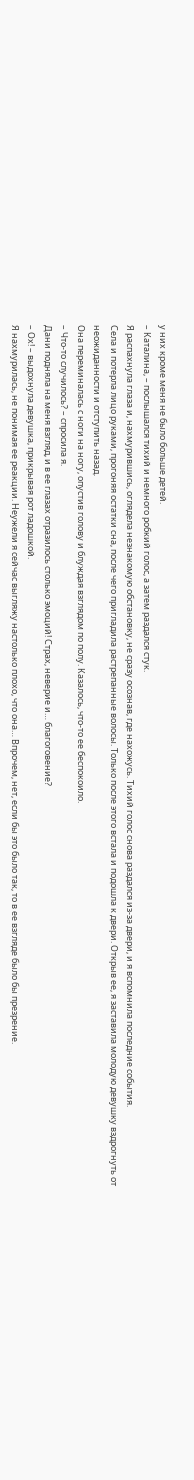у них кроме меня не было больше детей.
– Каталина, – послышался тихий и немного робкий голос, а затем раздался стук.
Я распахнула глаза и, нахмурившись, оглядела незнакомую обстановку, не сразу осознав, где нахожусь. Тихий голос снова раздался из-за двери, и я вспомнила последние события.
Села и потерла лицо руками, прогоняя остатки сна, после чего пригладила растрепанные волосы. Только после этого встала и подошла к двери. Открыв ее, я заставила молодую девушку вздрогнуть от неожиданности и отступить назад.
Она переминалась с ноги на ногу, опустив голову и блуждая взглядом по полу. Казалось, что-то ее беспокоило.
– Что-то случилось? – спросила я.
Дани подняла на меня взгляд, и в ее глазах отразилось столько эмоций! Страх, неверие и… благоговение?
– Ох! – выдохнула девушка, прикрывая рот ладошкой.
Я нахмурилась, не понимая ее реакции. Неужели я сейчас выгляжу настолько плохо, что она… Впрочем, нет, если бы это было так, то в ее взгляде было бы презрение.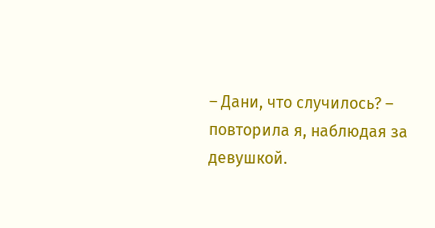– Дани, что случилось? – повторила я, наблюдая за девушкой.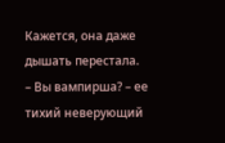Кажется, она даже дышать перестала.
– Вы вампирша? – ее тихий неверующий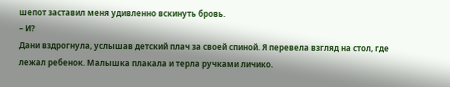шепот заставил меня удивленно вскинуть бровь.
– И?
Дани вздрогнула, услышав детский плач за своей спиной. Я перевела взгляд на стол, где лежал ребенок. Малышка плакала и терла ручками личико.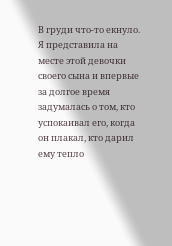В груди что-то екнуло. Я представила на месте этой девочки своего сына и впервые за долгое время задумалась о том, кто успокаивал его, когда он плакал, кто дарил ему тепло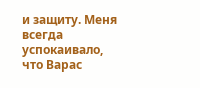и защиту. Меня всегда успокаивало, что Варас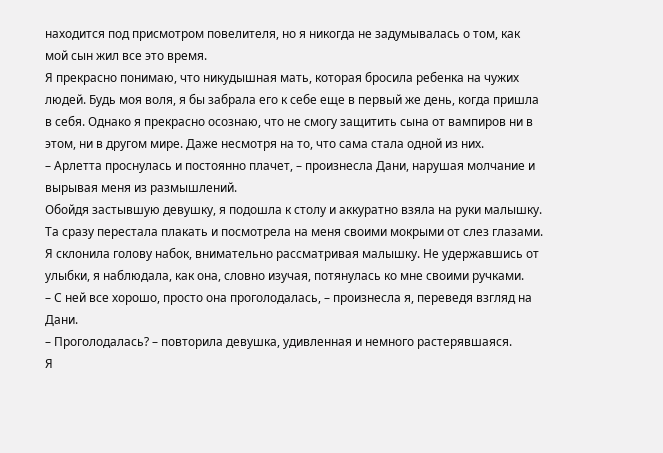находится под присмотром повелителя, но я никогда не задумывалась о том, как мой сын жил все это время.
Я прекрасно понимаю, что никудышная мать, которая бросила ребенка на чужих людей. Будь моя воля, я бы забрала его к себе еще в первый же день, когда пришла в себя. Однако я прекрасно осознаю, что не смогу защитить сына от вампиров ни в этом, ни в другом мире. Даже несмотря на то, что сама стала одной из них.
– Арлетта проснулась и постоянно плачет, – произнесла Дани, нарушая молчание и вырывая меня из размышлений.
Обойдя застывшую девушку, я подошла к столу и аккуратно взяла на руки малышку. Та сразу перестала плакать и посмотрела на меня своими мокрыми от слез глазами.
Я склонила голову набок, внимательно рассматривая малышку. Не удержавшись от улыбки, я наблюдала, как она, словно изучая, потянулась ко мне своими ручками.
– С ней все хорошо, просто она проголодалась, – произнесла я, переведя взгляд на Дани.
– Проголодалась? – повторила девушка, удивленная и немного растерявшаяся.
Я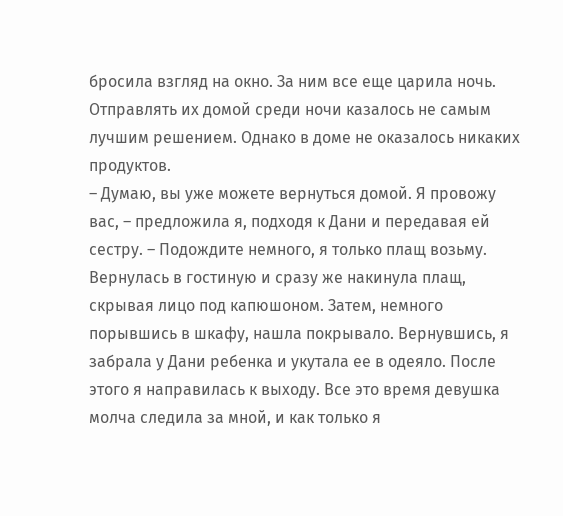бросила взгляд на окно. За ним все еще царила ночь. Отправлять их домой среди ночи казалось не самым лучшим решением. Однако в доме не оказалось никаких продуктов.
– Думаю, вы уже можете вернуться домой. Я провожу вас, – предложила я, подходя к Дани и передавая ей сестру. – Подождите немного, я только плащ возьму.
Вернулась в гостиную и сразу же накинула плащ, скрывая лицо под капюшоном. Затем, немного порывшись в шкафу, нашла покрывало. Вернувшись, я забрала у Дани ребенка и укутала ее в одеяло. После этого я направилась к выходу. Все это время девушка молча следила за мной, и как только я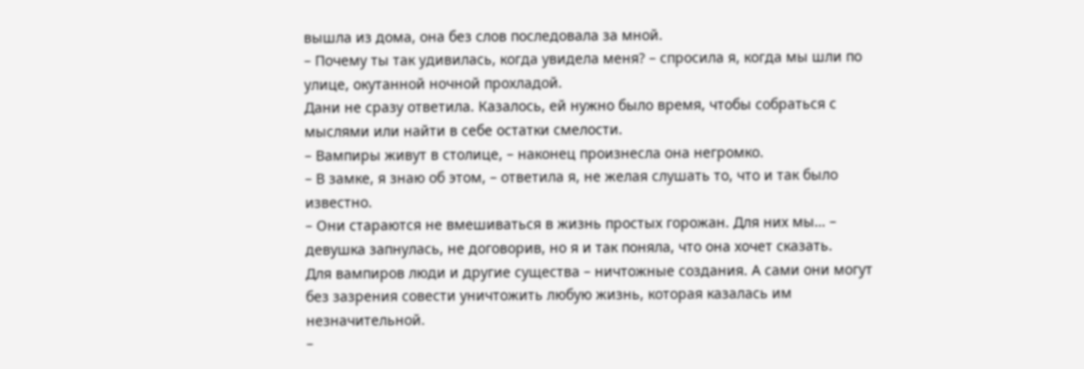вышла из дома, она без слов последовала за мной.
– Почему ты так удивилась, когда увидела меня? – спросила я, когда мы шли по улице, окутанной ночной прохладой.
Дани не сразу ответила. Казалось, ей нужно было время, чтобы собраться с мыслями или найти в себе остатки смелости.
– Вампиры живут в столице, – наконец произнесла она негромко.
– В замке, я знаю об этом, – ответила я, не желая слушать то, что и так было известно.
– Они стараются не вмешиваться в жизнь простых горожан. Для них мы… – девушка запнулась, не договорив, но я и так поняла, что она хочет сказать.
Для вампиров люди и другие существа – ничтожные создания. А сами они могут без зазрения совести уничтожить любую жизнь, которая казалась им незначительной.
–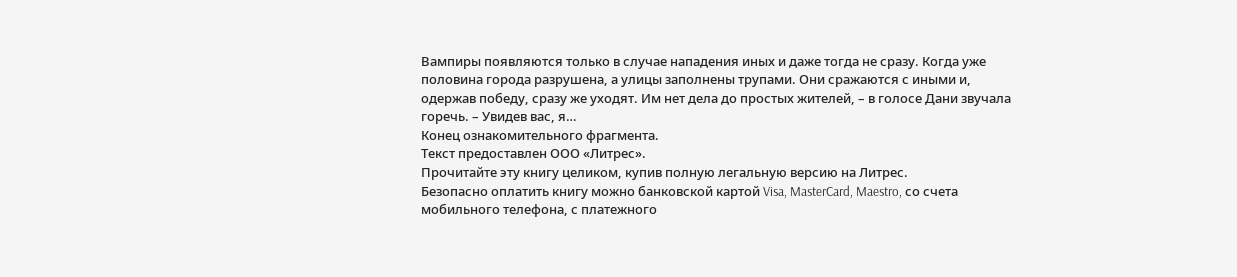Вампиры появляются только в случае нападения иных и даже тогда не сразу. Когда уже половина города разрушена, а улицы заполнены трупами. Они сражаются с иными и, одержав победу, сразу же уходят. Им нет дела до простых жителей, – в голосе Дани звучала горечь. – Увидев вас, я…
Конец ознакомительного фрагмента.
Текст предоставлен ООО «Литрес».
Прочитайте эту книгу целиком, купив полную легальную версию на Литрес.
Безопасно оплатить книгу можно банковской картой Visa, MasterCard, Maestro, со счета мобильного телефона, с платежного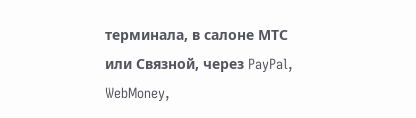терминала, в салоне МТС или Связной, через PayPal, WebMoney,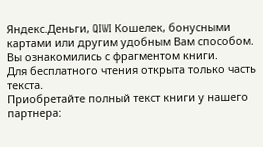Яндекс.Деньги, QIWI Кошелек, бонусными картами или другим удобным Вам способом.
Вы ознакомились с фрагментом книги.
Для бесплатного чтения открыта только часть текста.
Приобретайте полный текст книги у нашего партнера: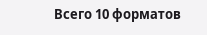Всего 10 форматов